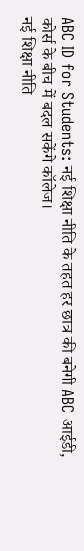ABC ID for Students: नई शिक्षा नीति के तहत हर छात्र की बनेगी ABC आईडी, कोर्स के बीच में बदल सकेंगे कॉलेज।
नई शिक्षा नीति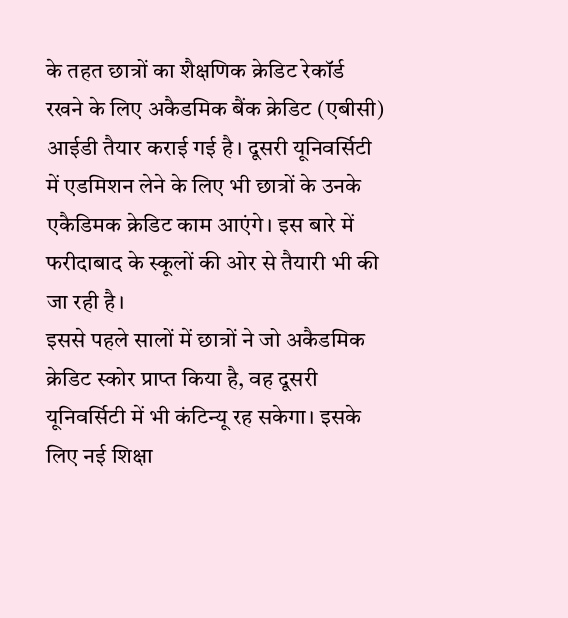के तहत छात्रों का शैक्षणिक क्रेडिट रेकॉर्ड रखने के लिए अकैडमिक बैंक क्रेडिट (एबीसी) आईडी तैयार कराई गई है। दूसरी यूनिवर्सिटी में एडमिशन लेने के लिए भी छात्रों के उनके एकैडिमक क्रेडिट काम आएंगे। इस बारे में फरीदाबाद के स्कूलों की ओर से तैयारी भी की जा रही है।
इससे पहले सालों में छात्रों ने जो अकैडमिक क्रेडिट स्कोर प्राप्त किया है, वह दूसरी यूनिवर्सिटी में भी कंटिन्यू रह सकेगा। इसके लिए नई शिक्षा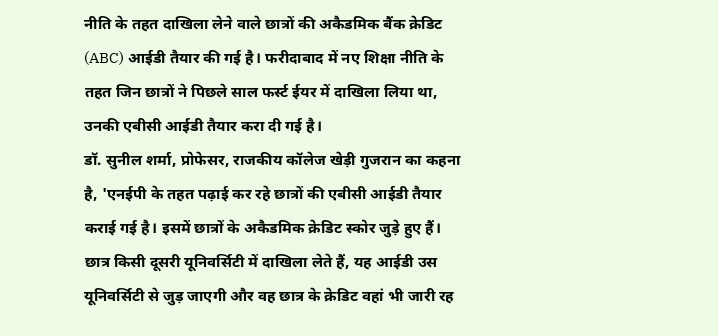नीति के तहत दाखिला लेने वाले छात्रों की अकैडमिक बैंक क्रेडिट (ABC) आईडी तैयार की गई है। फरीदाबाद में नए शिक्षा नीति के तहत जिन छात्रों ने पिछले साल फर्स्ट ईयर में दाखिला लिया था, उनकी एबीसी आईडी तैयार करा दी गई है।
डॉ. सुनील शर्मा, प्रोफेसर, राजकीय कॉलेज खेड़ी गुजरान का कहना है, 'एनईपी के तहत पढ़ाई कर रहे छात्रों की एबीसी आईडी तैयार कराई गई है। इसमें छात्रों के अकैडमिक क्रेडिट स्कोर जुड़े हुए हैं। छात्र किसी दूसरी यूनिवर्सिटी में दाखिला लेते हैं, यह आईडी उस यूनिवर्सिटी से जुड़ जाएगी और वह छात्र के क्रेडिट वहां भी जारी रह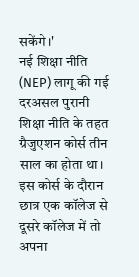सकेंगे।'
नई शिक्षा नीति (NEP) लागू की गई
दरअसल पुरानी शिक्षा नीति के तहत ग्रैजुएशन कोर्स तीन साल का होता था। इस कोर्स के दौरान छात्र एक कॉलेज से दूसरे कॉलेज में तो अपना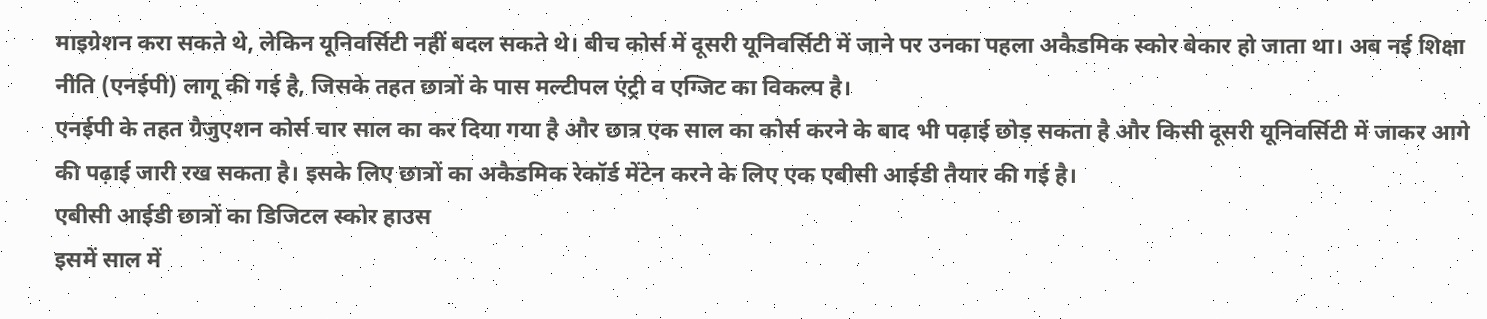माइग्रेशन करा सकते थे, लेकिन यूनिवर्सिटी नहीं बदल सकते थे। बीच कोर्स में दूसरी यूनिवर्सिटी में जाने पर उनका पहला अकैडमिक स्कोर बेकार हो जाता था। अब नई शिक्षा नीति (एनईपी) लागू की गई है, जिसके तहत छात्रों के पास मल्टीपल एंट्री व एग्जिट का विकल्प है।
एनईपी के तहत ग्रैजुएशन कोर्स चार साल का कर दिया गया है और छात्र एक साल का कोर्स करने के बाद भी पढ़ाई छोड़ सकता है और किसी दूसरी यूनिवर्सिटी में जाकर आगे की पढ़ाई जारी रख सकता है। इसके लिए छात्रों का अकैडमिक रेकॉर्ड मेंटेन करने के लिए एक एबीसी आईडी तैयार की गई है।
एबीसी आईडी छात्रों का डिजिटल स्कोर हाउस
इसमें साल में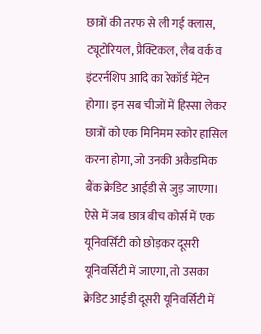छात्रों की तरफ से ली गई क्लास, ट्यूटोरियल, प्रैक्टिकल, लैब वर्क व इंटरर्नशिप आदि का रेकॉर्ड मेंटेन होगा। इन सब चीजों में हिस्सा लेकर छात्रों को एक मिनिमम स्कोर हासिल करना होगा, जो उनकी अकैडमिक बैंक क्रेडिट आईडी से जुड़ जाएगा।
ऐसे में जब छात्र बीच कोर्स में एक यूनिवर्सिटी को छोड़कर दूसरी यूनिवर्सिटी में जाएगा, तो उसका क्रेडिट आईडी दूसरी यूनिवर्सिटी में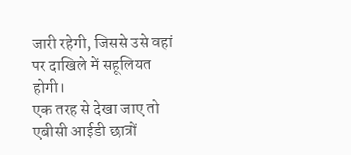जारी रहेगी, जिससे उसे वहां पर दाखिले में सहूलियत होगी।
एक तरह से देखा जाए तो एबीसी आईडी छात्रों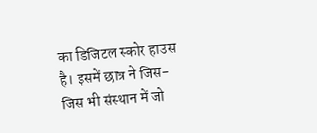का डिजिटल स्कोर हाउस है। इसमें छात्र ने जिस-जिस भी संस्थान में जो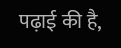पढ़ाई की है,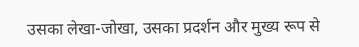उसका लेखा-जोखा, उसका प्रदर्शन और मुख्य रूप से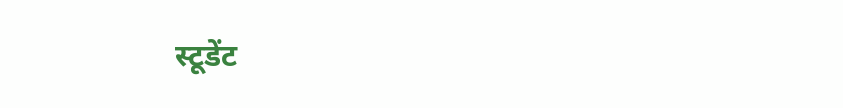स्टूडेंट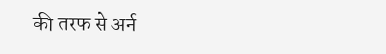की तरफ से अर्न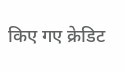किए गए क्रेडिट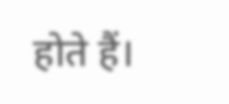होते हैं।